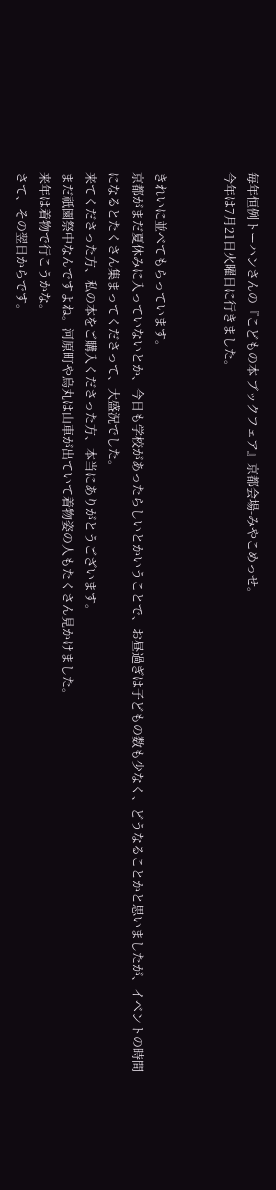毎年恒例トーハンさんの『こどもの本 ブックフェア』京都会場-みやこめっせ。
今年は7月21日火曜日に行きました。


きれいに並べてもらっています。
京都がまだ夏休みに入っていないとか、今日も学校があったらしいとかいうことで、お昼過ぎは子どもの数も少なく、どうなることかと思いましたが、イベントの時間になるとたくさん集まってくださって、大盛況でした。
来てくださった方、私の本をご購入くださった方、本当にありがとうございます。
まだ祇園祭中なんですよね。河原町や烏丸は山車が出ていて着物姿の人もたくさん見かけました。
来年は着物で行こうかな。
さて、その翌日からです。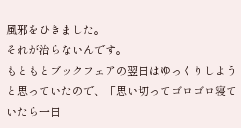風邪をひきました。
それが治らないんです。
もともとブックフェアの翌日はゆっくりしようと思っていたので、「思い切ってゴロゴロ寝ていたら一日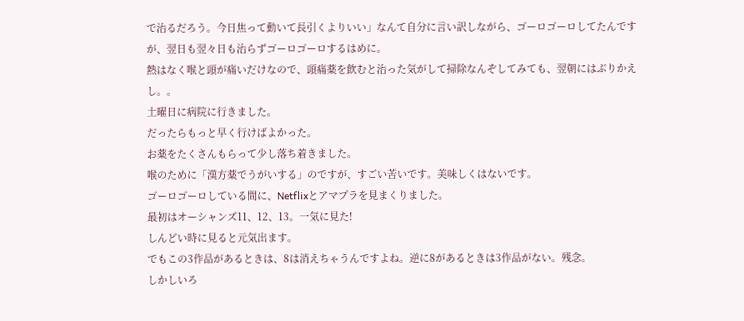で治るだろう。今日焦って動いて長引くよりいい」なんて自分に言い訳しながら、ゴーロゴーロしてたんですが、翌日も翌々日も治らずゴーロゴーロするはめに。
熱はなく喉と頭が痛いだけなので、頭痛薬を飲むと治った気がして掃除なんぞしてみても、翌朝にはぶりかえし。。
土曜日に病院に行きました。
だったらもっと早く行けばよかった。
お薬をたくさんもらって少し落ち着きました。
喉のために「漢方薬でうがいする」のですが、すごい苦いです。美味しくはないです。
ゴーロゴーロしている間に、Netflixとアマプラを見まくりました。
最初はオーシャンズ11、12、13。一気に見た!
しんどい時に見ると元気出ます。
でもこの3作品があるときは、8は消えちゃうんですよね。逆に8があるときは3作品がない。残念。
しかしいろ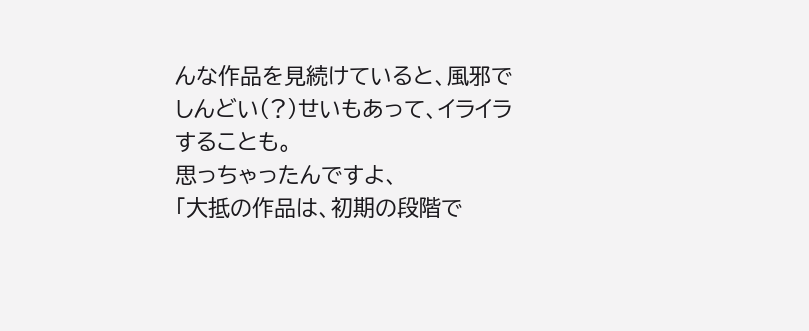んな作品を見続けていると、風邪でしんどい(?)せいもあって、イライラすることも。
思っちゃったんですよ、
「大抵の作品は、初期の段階で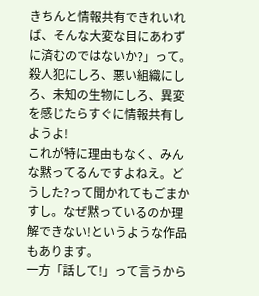きちんと情報共有できれいれば、そんな大変な目にあわずに済むのではないか?」って。
殺人犯にしろ、悪い組織にしろ、未知の生物にしろ、異変を感じたらすぐに情報共有しようよ!
これが特に理由もなく、みんな黙ってるんですよねえ。どうした?って聞かれてもごまかすし。なぜ黙っているのか理解できない!というような作品もあります。
一方「話して!」って言うから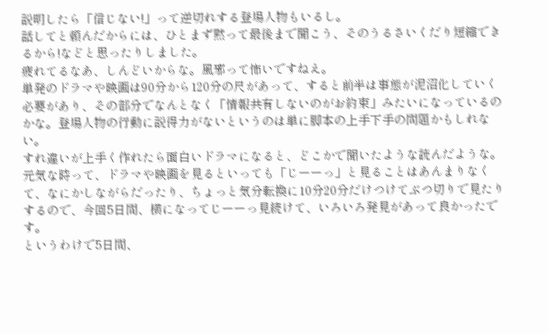説明したら「信じない!」って逆切れする登場人物もいるし。
話してと頼んだからには、ひとまず黙って最後まで聞こう、そのうるさいくだり短縮できるから!などと思ったりしました。
疲れてるなあ、しんどいからな。風邪って怖いですねえ。
単発のドラマや映画は90分から120分の尺があって、すると前半は事態が泥沼化していく必要があり、その部分でなんとなく「情報共有しないのがお約束」みたいになっているのかな。登場人物の行動に説得力がないというのは単に脚本の上手下手の問題かもしれない。
すれ違いが上手く作れたら面白いドラマになると、どこかで聞いたような読んだような。
元気な時って、ドラマや映画を見るといっても「じーーっ」と見ることはあんまりなくて、なにかしながらだったり、ちょっと気分転換に10分20分だけつけてぶつ切りで見たりするので、今回5日間、横になってじーーっ見続けて、いろいろ発見があって良かったです。
というわけで5日間、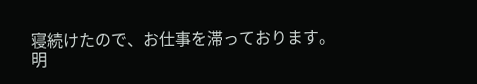寝続けたので、お仕事を滞っております。
明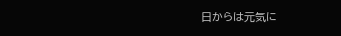日からは元気に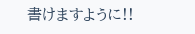書けますように!!